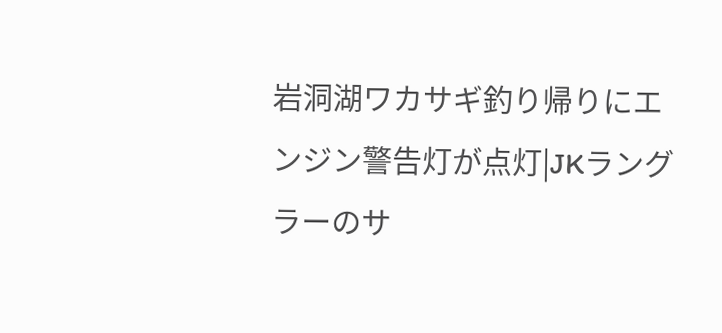岩洞湖ワカサギ釣り帰りにエンジン警告灯が点灯|JKラングラーのサ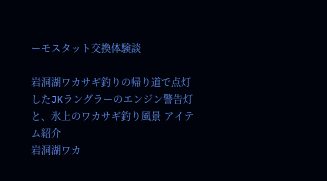ーモスタット交換体験談

岩洞湖ワカサギ釣りの帰り道で点灯したJKラングラーのエンジン警告灯と、氷上のワカサギ釣り風景 アイテム紹介
岩洞湖ワカ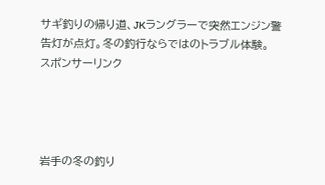サギ釣りの帰り道、JKラングラーで突然エンジン警告灯が点灯。冬の釣行ならではのトラブル体験。
スポンサーリンク




岩手の冬の釣り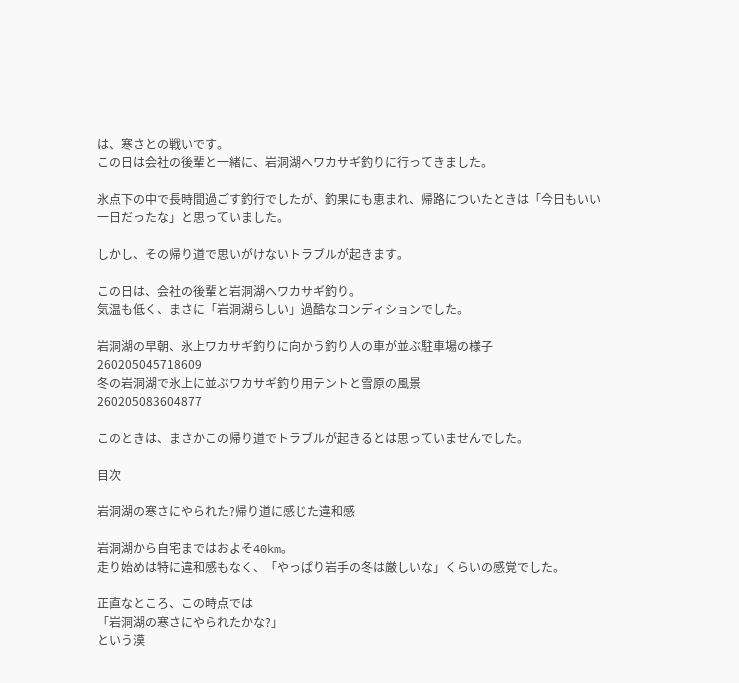は、寒さとの戦いです。
この日は会社の後輩と一緒に、岩洞湖へワカサギ釣りに行ってきました。

氷点下の中で長時間過ごす釣行でしたが、釣果にも恵まれ、帰路についたときは「今日もいい一日だったな」と思っていました。

しかし、その帰り道で思いがけないトラブルが起きます。

この日は、会社の後輩と岩洞湖へワカサギ釣り。
気温も低く、まさに「岩洞湖らしい」過酷なコンディションでした。

岩洞湖の早朝、氷上ワカサギ釣りに向かう釣り人の車が並ぶ駐車場の様子
260205045718609
冬の岩洞湖で氷上に並ぶワカサギ釣り用テントと雪原の風景
260205083604877

このときは、まさかこの帰り道でトラブルが起きるとは思っていませんでした。

目次

岩洞湖の寒さにやられた?帰り道に感じた違和感

岩洞湖から自宅まではおよそ40km。
走り始めは特に違和感もなく、「やっぱり岩手の冬は厳しいな」くらいの感覚でした。

正直なところ、この時点では
「岩洞湖の寒さにやられたかな?」
という漠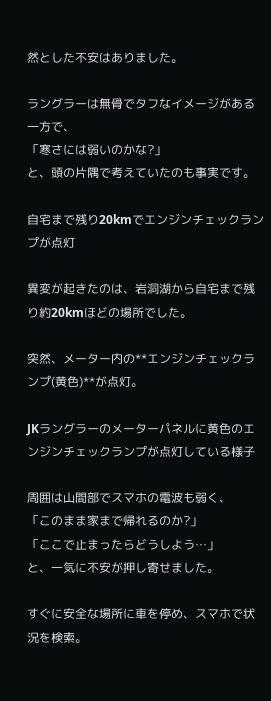然とした不安はありました。

ラングラーは無骨でタフなイメージがある一方で、
「寒さには弱いのかな?」
と、頭の片隅で考えていたのも事実です。

自宅まで残り20kmでエンジンチェックランプが点灯

異変が起きたのは、岩洞湖から自宅まで残り約20kmほどの場所でした。

突然、メーター内の**エンジンチェックランプ(黄色)**が点灯。

JKラングラーのメーターパネルに黄色のエンジンチェックランプが点灯している様子

周囲は山間部でスマホの電波も弱く、
「このまま家まで帰れるのか?」
「ここで止まったらどうしよう…」
と、一気に不安が押し寄せました。

すぐに安全な場所に車を停め、スマホで状況を検索。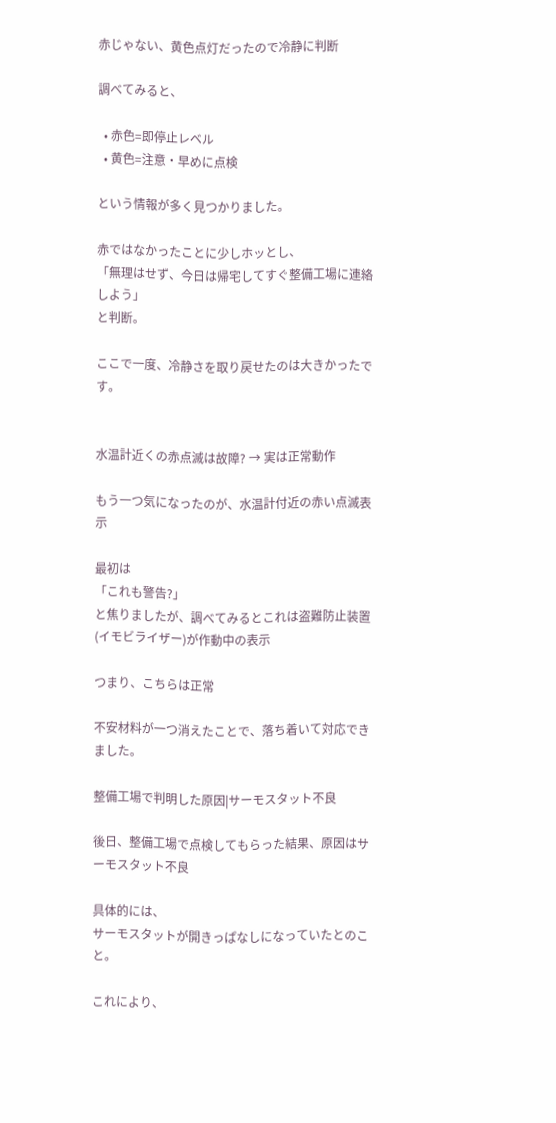赤じゃない、黄色点灯だったので冷静に判断

調べてみると、

  • 赤色=即停止レベル
  • 黄色=注意・早めに点検

という情報が多く見つかりました。

赤ではなかったことに少しホッとし、
「無理はせず、今日は帰宅してすぐ整備工場に連絡しよう」
と判断。

ここで一度、冷静さを取り戻せたのは大きかったです。


水温計近くの赤点滅は故障? → 実は正常動作

もう一つ気になったのが、水温計付近の赤い点滅表示

最初は
「これも警告?」
と焦りましたが、調べてみるとこれは盗難防止装置(イモビライザー)が作動中の表示

つまり、こちらは正常

不安材料が一つ消えたことで、落ち着いて対応できました。

整備工場で判明した原因|サーモスタット不良

後日、整備工場で点検してもらった結果、原因はサーモスタット不良

具体的には、
サーモスタットが開きっぱなしになっていたとのこと。

これにより、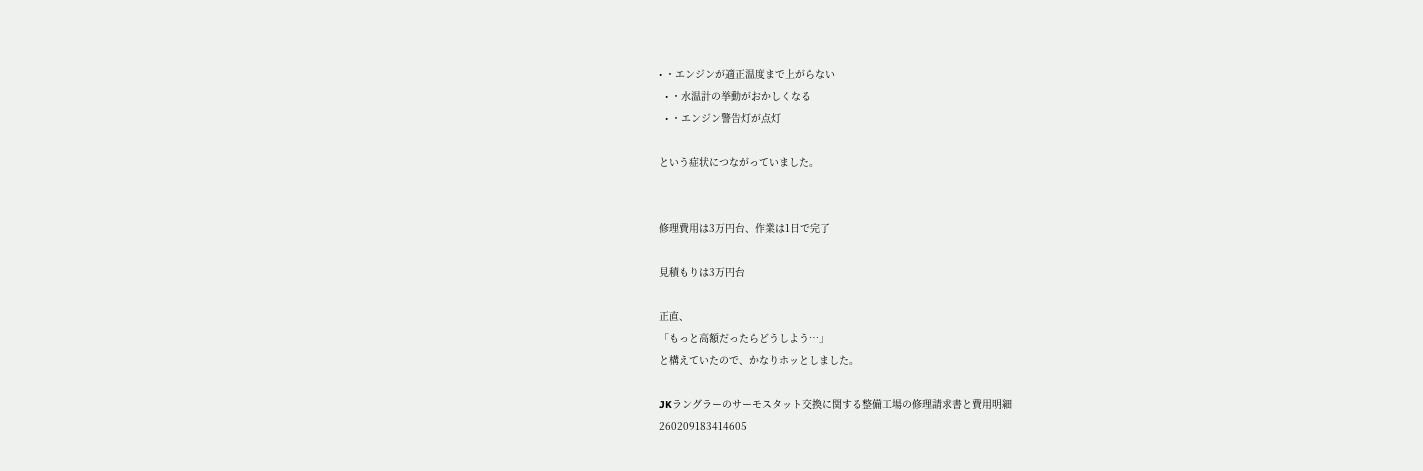• ・エンジンが適正温度まで上がらない
  • ・水温計の挙動がおかしくなる
  • ・エンジン警告灯が点灯

という症状につながっていました。


修理費用は3万円台、作業は1日で完了

見積もりは3万円台

正直、
「もっと高額だったらどうしよう…」
と構えていたので、かなりホッとしました。

JKラングラーのサーモスタット交換に関する整備工場の修理請求書と費用明細
260209183414605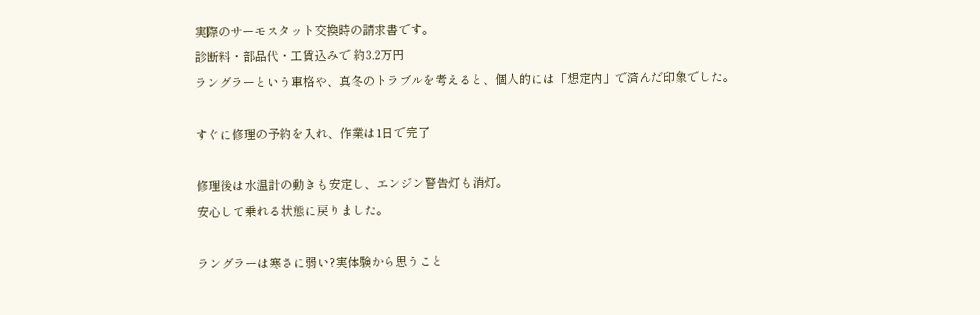実際のサーモスタット交換時の請求書です。
診断料・部品代・工賃込みで 約3.2万円
ラングラーという車格や、真冬のトラブルを考えると、個人的には「想定内」で済んだ印象でした。

すぐに修理の予約を入れ、作業は1日で完了

修理後は水温計の動きも安定し、エンジン警告灯も消灯。
安心して乗れる状態に戻りました。

ラングラーは寒さに弱い?実体験から思うこと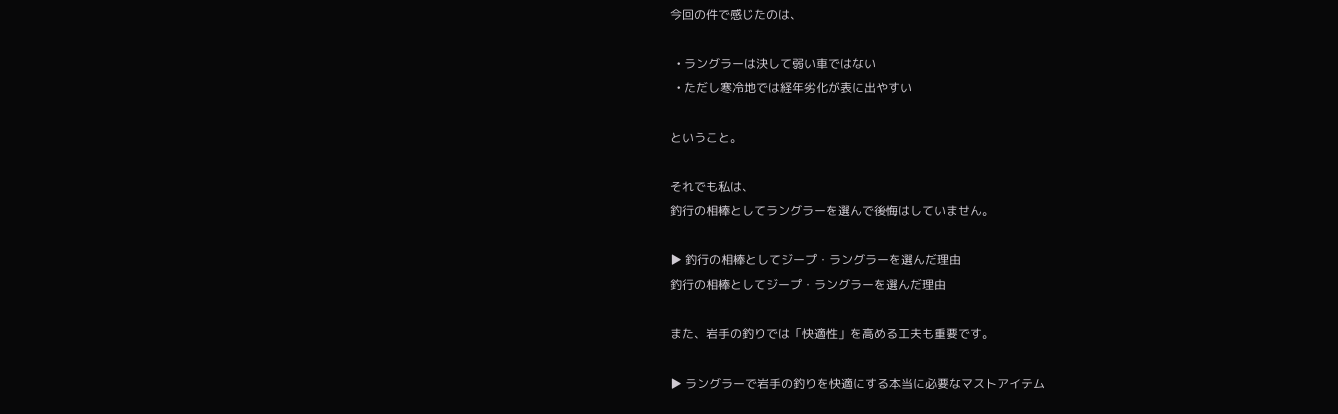今回の件で感じたのは、

  • ラングラーは決して弱い車ではない
  • ただし寒冷地では経年劣化が表に出やすい

ということ。

それでも私は、
釣行の相棒としてラングラーを選んで後悔はしていません。

▶ 釣行の相棒としてジープ・ラングラーを選んだ理由
釣行の相棒としてジープ・ラングラーを選んだ理由

また、岩手の釣りでは「快適性」を高める工夫も重要です。

▶ ラングラーで岩手の釣りを快適にする本当に必要なマストアイテム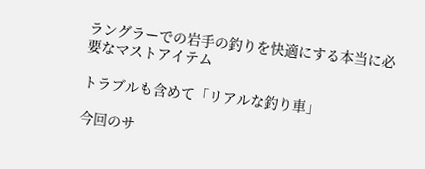ラングラーでの岩手の釣りを快適にする本当に必要なマストアイテム

トラブルも含めて「リアルな釣り車」

今回のサ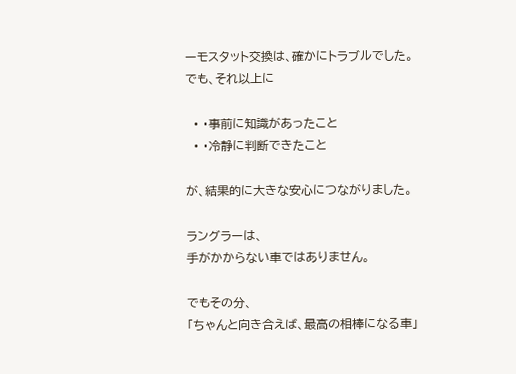ーモスタット交換は、確かにトラブルでした。
でも、それ以上に

  • ・事前に知識があったこと
  • ・冷静に判断できたこと

が、結果的に大きな安心につながりました。

ラングラーは、
手がかからない車ではありません。

でもその分、
「ちゃんと向き合えば、最高の相棒になる車」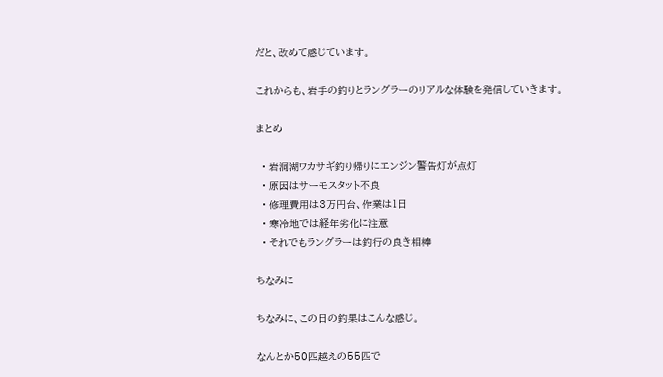だと、改めて感じています。

これからも、岩手の釣りとラングラーのリアルな体験を発信していきます。

まとめ

  • 岩洞湖ワカサギ釣り帰りにエンジン警告灯が点灯
  • 原因はサーモスタット不良
  • 修理費用は3万円台、作業は1日
  • 寒冷地では経年劣化に注意
  • それでもラングラーは釣行の良き相棒

ちなみに

ちなみに、この日の釣果はこんな感じ。

なんとか50匹越えの55匹で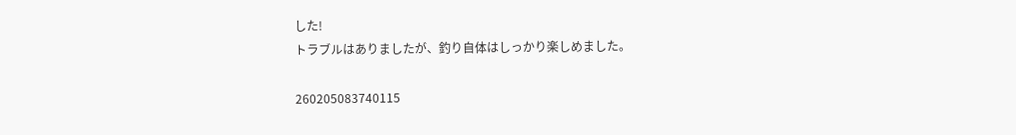した!
トラブルはありましたが、釣り自体はしっかり楽しめました。

260205083740115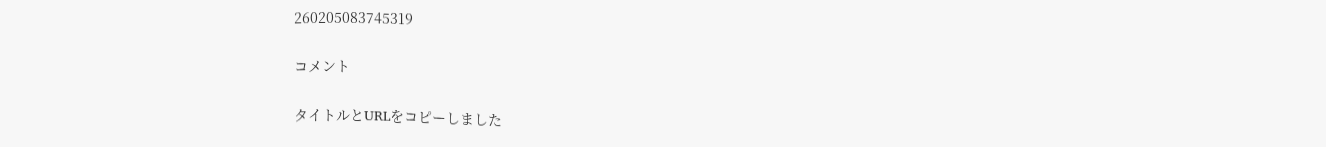260205083745319

コメント

タイトルとURLをコピーしました